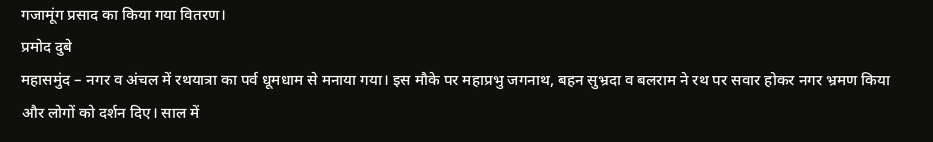गजामूंग प्रसाद का किया गया वितरण।
प्रमोद दुबे
महासमुंद – नगर व अंचल में रथयात्रा का पर्व धूमधाम से मनाया गया। इस मौके पर महाप्रभु जगनाथ, बहन सुभ्रदा व बलराम ने रथ पर सवार होकर नगर भ्रमण किया और लोगों को दर्शन दिए। साल में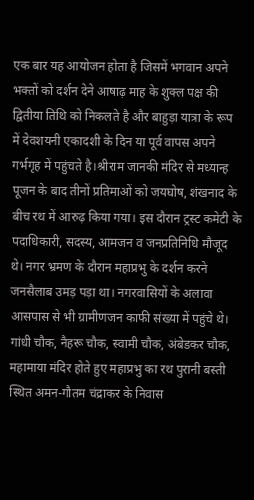एक बार यह आयोजन होता है जिसमें भगवान अपने भक्तों को दर्शन देने आषाढ़ माह के शुक्ल पक्ष की द्वितीया तिथि को निकलते है और बाहुड़ा यात्रा के रूप में देवशयनी एकादशी के दिन या पूर्व वापस अपने गर्भगृह में पहुंचते है।श्रीराम जानकी मंदिर से मध्यान्ह पूजन के बाद तीनों प्रतिमाओं को जयघोष, शंखनाद के बीच रथ में आरुढ़ किया गया। इस दौरान ट्रस्ट कमेटी के पदाधिकारी, सदस्य, आमजन व जनप्रतिनिधि मौजूद थे। नगर भ्रमण के दौरान महाप्रभु के दर्शन करने जनसैलाब उमड़ पड़ा था। नगरवासियों के अलावा आसपास से भी ग्रामीणजन काफी संख्या में पहुंचे थे। गांधी चौक, नैहरू चौक, स्वामी चौक, अंबेडकर चौक, महामाया मंदिर होते हुए महाप्रभु का रथ पुरानी बस्ती स्थित अमन-गौतम चंद्राकर के निवास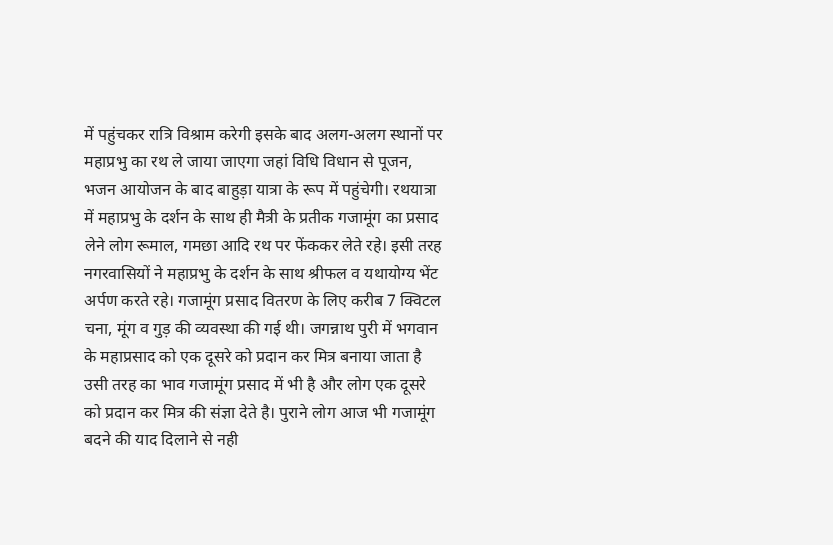में पहुंचकर रात्रि विश्राम करेगी इसके बाद अलग-अलग स्थानों पर महाप्रभु का रथ ले जाया जाएगा जहां विधि विधान से पूजन, भजन आयोजन के बाद बाहुड़ा यात्रा के रूप में पहुंचेगी। रथयात्रा में महाप्रभु के दर्शन के साथ ही मैत्री के प्रतीक गजामूंग का प्रसाद लेने लोग रूमाल, गमछा आदि रथ पर फेंककर लेते रहे। इसी तरह नगरवासियों ने महाप्रभु के दर्शन के साथ श्रीफल व यथायोग्य भेंट अर्पण करते रहे। गजामूंग प्रसाद वितरण के लिए करीब 7 क्विटल चना, मूंग व गुड़ की व्यवस्था की गई थी। जगन्नाथ पुरी में भगवान के महाप्रसाद को एक दूसरे को प्रदान कर मित्र बनाया जाता है उसी तरह का भाव गजामूंग प्रसाद में भी है और लोग एक दूसरे को प्रदान कर मित्र की संज्ञा देते है। पुराने लोग आज भी गजामूंग बदने की याद दिलाने से नही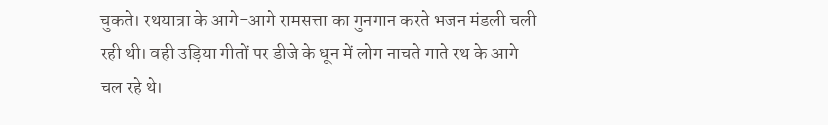चुकते। रथयात्रा के आगे-आगे रामसत्ता का गुनगान करते भजन मंडली चली रही थी। वही उड़िया गीतों पर डीजे के धून में लोग नाचते गाते रथ के आगे चल रहे थे।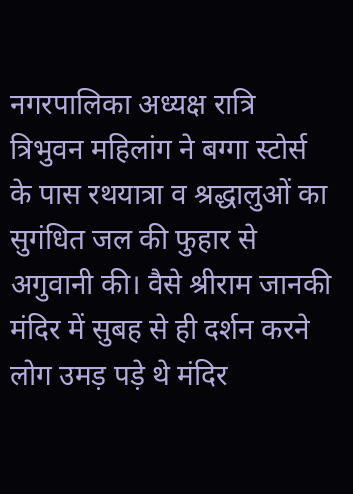नगरपालिका अध्यक्ष रात्रि त्रिभुवन महिलांग ने बग्गा स्टोर्स के पास रथयात्रा व श्रद्धालुओं का सुगंधित जल की फुहार से अगुवानी की। वैसे श्रीराम जानकी मंदिर में सुबह से ही दर्शन करने लोग उमड़ पड़े थे मंदिर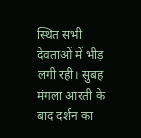स्थित सभी देवताओं में भीड़ लगी रही। सुबह मंगला आरती के बाद दर्शन का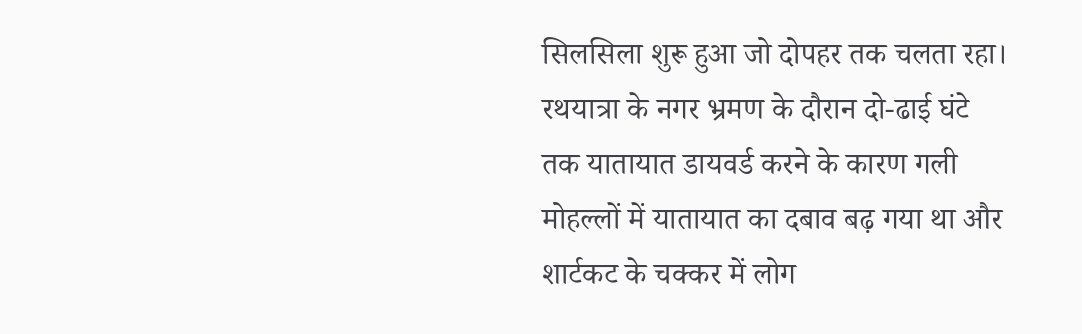सिलसिला शुरू हुआ जो दोपहर तक चलता रहा। रथयात्रा के नगर भ्रमण के दौरान दो-ढाई घंटे तक यातायात डायवर्ड करने के कारण गली मोहल्लों में यातायात का दबाव बढ़ गया था और शार्टकट के चक्कर में लोग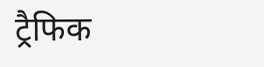ट्रैफिक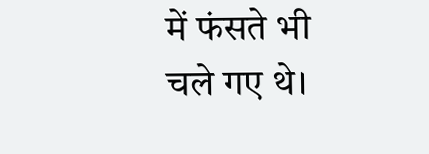में फंसते भी चले गए थे।